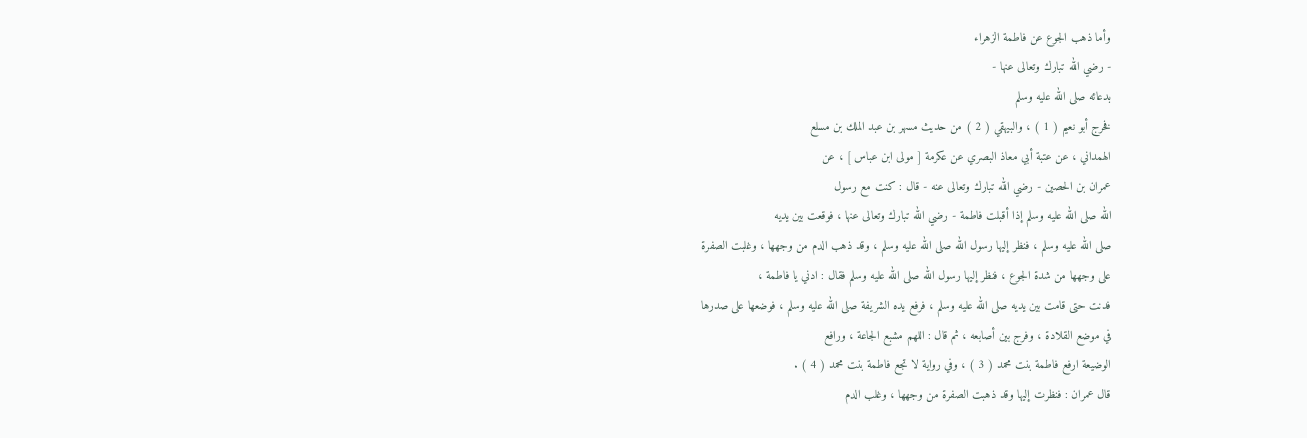وأما ذهب الجوع عن فاطمة الزهراء
- رضي الله تبارك وتعالى عنها -
بدعائه صلى الله عليه وسلم
فخرج أبو نعيم ( 1 ) ، والبيهقي ( 2 ) من حديث مسهر بن عبد الملك بن مسلع
الهمداني ، عن عتبة أبي معاذ البصري عن عكرمة [ مولى ابن عباس ] ، عن
عمران بن الحصين - رضي الله تبارك وتعالى عنه - قال : كنت مع رسول
الله صلى الله عليه وسلم إذا أقبلت فاطمة - رضي الله تبارك وتعالى عنها ، فوقعت بين يديه
صلى الله عليه وسلم ، فنظر إليها رسول الله صلى الله عليه وسلم ، وقد ذهب الدم من وجهها ، وغلبت الصفرة
على وجهها من شدة الجوع ، فنظر إليها رسول الله صلى الله عليه وسلم فقال : ادني يا فاطمة ،
فدنت حتى قامت بين يديه صلى الله عليه وسلم ، فرفع يده الشريفة صلى الله عليه وسلم ، فوضعها على صدرها
في موضع القلادة ، وفرج بين أصابعه ، ثم قال : اللهم مشبع الجاعة ، ورافع
الوضيعة ارفع فاطمة بنت محمد ( 3 ) ، وفي رواية لا تجع فاطمة بنت محمد ( 4 ) .
قال عمران : فنظرت إليها وقد ذهبت الصفرة من وجهها ، وغلب الدم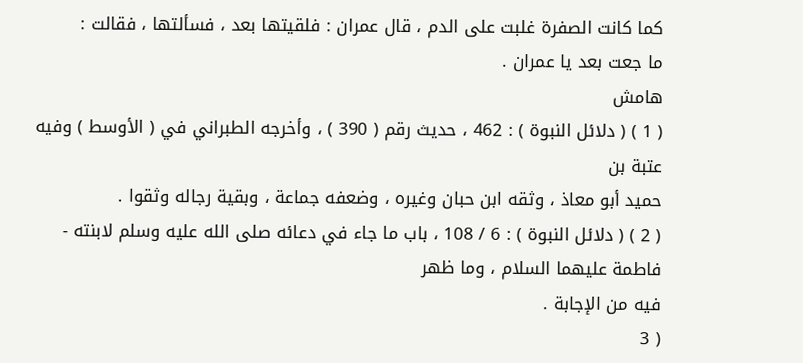كما كانت الصفرة غلبت على الدم ، قال عمران : فلقيتها بعد ، فسألتها ، فقالت :
ما جعت بعد يا عمران .
هامش
( 1 ) ( دلائل النبوة ) : 462 ، حديث رقم ( 390 ) ، وأخرجه الطبراني في ( الأوسط ) وفيه عتبة بن
حميد أبو معاذ ، وثقه ابن حبان وغيره ، وضعفه جماعة ، وبقية رجاله وثقوا .
( 2 ) ( دلائل النبوة ) : 6 / 108 ، باب ما جاء في دعائه صلى الله عليه وسلم لابنته - فاطمة عليهما السلام ، وما ظهر
فيه من الإجابة .
( 3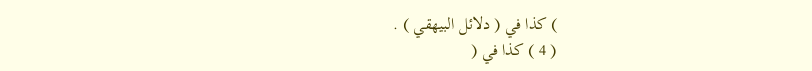) كذا في ( دلائل البيهقي ) .
( 4 ) كذا في (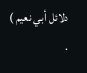دلائل أبي نعيم ) .